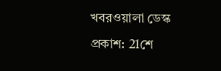খবরওয়ালা ডেস্ক
প্রকাশ: 21শে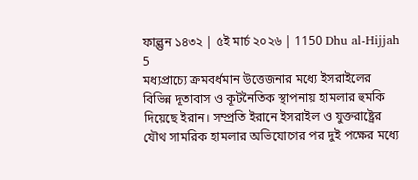ফাল্গুন ১৪৩২ | ৫ই মার্চ ২০২৬ | 1150 Dhu al-Hijjah 5
মধ্যপ্রাচ্যে ক্রমবর্ধমান উত্তেজনার মধ্যে ইসরাইলের বিভিন্ন দূতাবাস ও কূটনৈতিক স্থাপনায় হামলার হুমকি দিয়েছে ইরান। সম্প্রতি ইরানে ইসরাইল ও যুক্তরাষ্ট্রের যৌথ সামরিক হামলার অভিযোগের পর দুই পক্ষের মধ্যে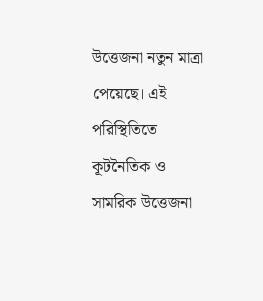উত্তেজনা নতুন মাত্রা পেয়েছে। এই পরিস্থিতিতে কূটনৈতিক ও সামরিক উত্তেজনা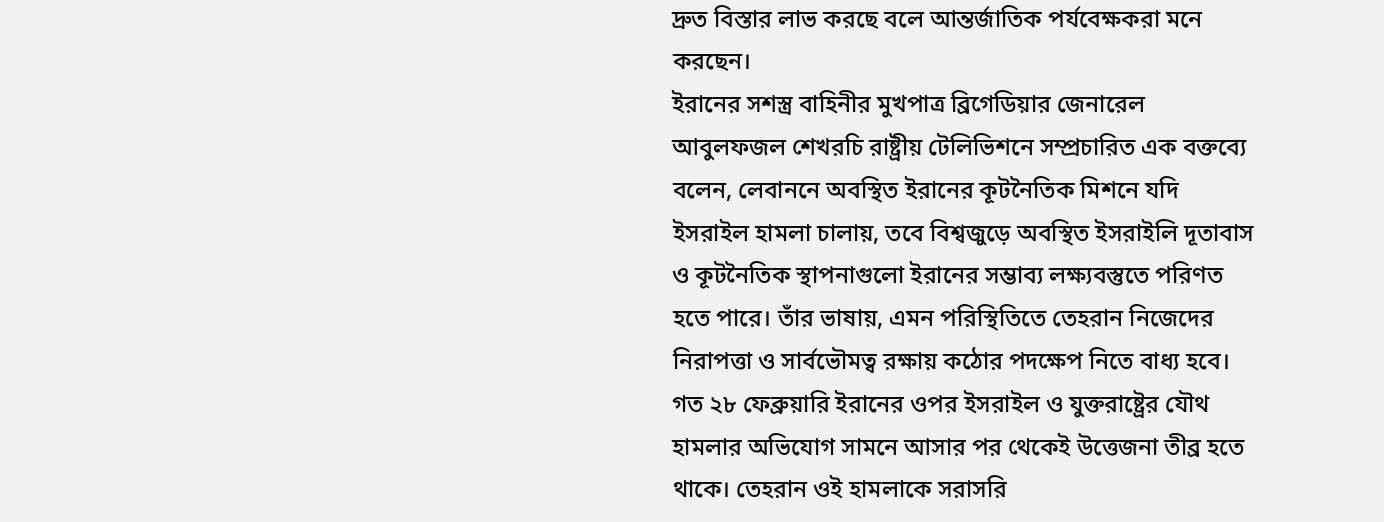দ্রুত বিস্তার লাভ করছে বলে আন্তর্জাতিক পর্যবেক্ষকরা মনে করছেন।
ইরানের সশস্ত্র বাহিনীর মুখপাত্র ব্রিগেডিয়ার জেনারেল আবুলফজল শেখরচি রাষ্ট্রীয় টেলিভিশনে সম্প্রচারিত এক বক্তব্যে বলেন, লেবাননে অবস্থিত ইরানের কূটনৈতিক মিশনে যদি ইসরাইল হামলা চালায়, তবে বিশ্বজুড়ে অবস্থিত ইসরাইলি দূতাবাস ও কূটনৈতিক স্থাপনাগুলো ইরানের সম্ভাব্য লক্ষ্যবস্তুতে পরিণত হতে পারে। তাঁর ভাষায়, এমন পরিস্থিতিতে তেহরান নিজেদের নিরাপত্তা ও সার্বভৌমত্ব রক্ষায় কঠোর পদক্ষেপ নিতে বাধ্য হবে।
গত ২৮ ফেব্রুয়ারি ইরানের ওপর ইসরাইল ও যুক্তরাষ্ট্রের যৌথ হামলার অভিযোগ সামনে আসার পর থেকেই উত্তেজনা তীব্র হতে থাকে। তেহরান ওই হামলাকে সরাসরি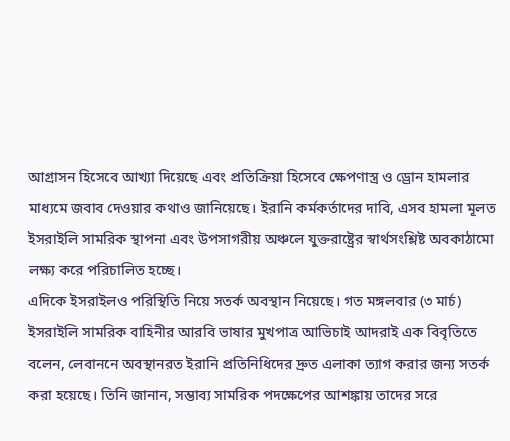আগ্রাসন হিসেবে আখ্যা দিয়েছে এবং প্রতিক্রিয়া হিসেবে ক্ষেপণাস্ত্র ও ড্রোন হামলার মাধ্যমে জবাব দেওয়ার কথাও জানিয়েছে। ইরানি কর্মকর্তাদের দাবি, এসব হামলা মূলত ইসরাইলি সামরিক স্থাপনা এবং উপসাগরীয় অঞ্চলে যুক্তরাষ্ট্রের স্বার্থসংশ্লিষ্ট অবকাঠামো লক্ষ্য করে পরিচালিত হচ্ছে।
এদিকে ইসরাইলও পরিস্থিতি নিয়ে সতর্ক অবস্থান নিয়েছে। গত মঙ্গলবার (৩ মার্চ) ইসরাইলি সামরিক বাহিনীর আরবি ভাষার মুখপাত্র আভিচাই আদরাই এক বিবৃতিতে বলেন, লেবাননে অবস্থানরত ইরানি প্রতিনিধিদের দ্রুত এলাকা ত্যাগ করার জন্য সতর্ক করা হয়েছে। তিনি জানান, সম্ভাব্য সামরিক পদক্ষেপের আশঙ্কায় তাদের সরে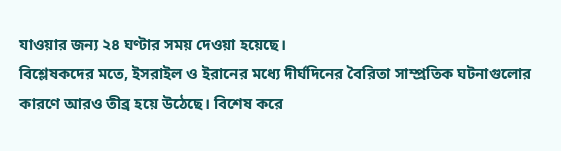যাওয়ার জন্য ২৪ ঘণ্টার সময় দেওয়া হয়েছে।
বিশ্লেষকদের মতে, ইসরাইল ও ইরানের মধ্যে দীর্ঘদিনের বৈরিতা সাম্প্রতিক ঘটনাগুলোর কারণে আরও তীব্র হয়ে উঠেছে। বিশেষ করে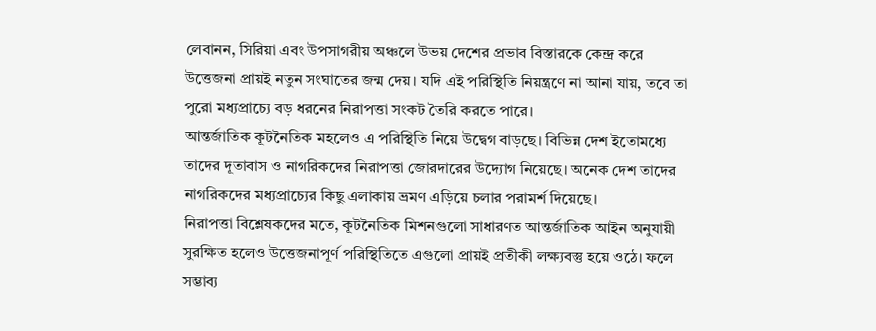লেবানন, সিরিয়া এবং উপসাগরীয় অঞ্চলে উভয় দেশের প্রভাব বিস্তারকে কেন্দ্র করে উত্তেজনা প্রায়ই নতুন সংঘাতের জন্ম দেয়। যদি এই পরিস্থিতি নিয়ন্ত্রণে না আনা যায়, তবে তা পুরো মধ্যপ্রাচ্যে বড় ধরনের নিরাপত্তা সংকট তৈরি করতে পারে।
আন্তর্জাতিক কূটনৈতিক মহলেও এ পরিস্থিতি নিয়ে উদ্বেগ বাড়ছে। বিভিন্ন দেশ ইতোমধ্যে তাদের দূতাবাস ও নাগরিকদের নিরাপত্তা জোরদারের উদ্যোগ নিয়েছে। অনেক দেশ তাদের নাগরিকদের মধ্যপ্রাচ্যের কিছু এলাকায় ভ্রমণ এড়িয়ে চলার পরামর্শ দিয়েছে।
নিরাপত্তা বিশ্লেষকদের মতে, কূটনৈতিক মিশনগুলো সাধারণত আন্তর্জাতিক আইন অনুযায়ী সুরক্ষিত হলেও উত্তেজনাপূর্ণ পরিস্থিতিতে এগুলো প্রায়ই প্রতীকী লক্ষ্যবস্তু হয়ে ওঠে। ফলে সম্ভাব্য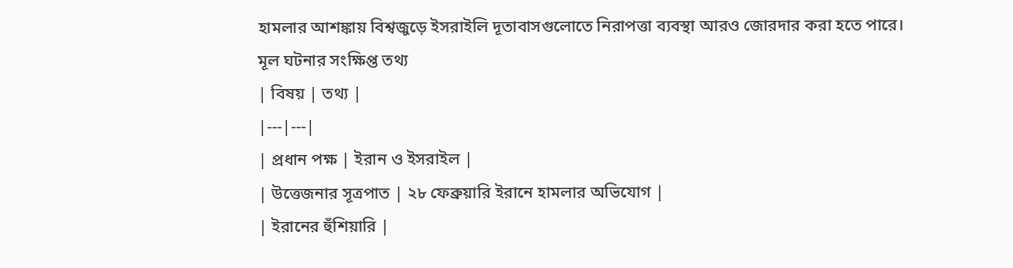হামলার আশঙ্কায় বিশ্বজুড়ে ইসরাইলি দূতাবাসগুলোতে নিরাপত্তা ব্যবস্থা আরও জোরদার করা হতে পারে।
মূল ঘটনার সংক্ষিপ্ত তথ্য
| বিষয় | তথ্য |
|---|---|
| প্রধান পক্ষ | ইরান ও ইসরাইল |
| উত্তেজনার সূত্রপাত | ২৮ ফেব্রুয়ারি ইরানে হামলার অভিযোগ |
| ইরানের হুঁশিয়ারি |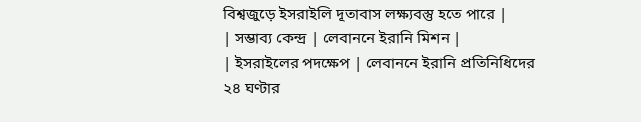বিশ্বজুড়ে ইসরাইলি দূতাবাস লক্ষ্যবস্তু হতে পারে |
| সম্ভাব্য কেন্দ্র | লেবাননে ইরানি মিশন |
| ইসরাইলের পদক্ষেপ | লেবাননে ইরানি প্রতিনিধিদের ২৪ ঘণ্টার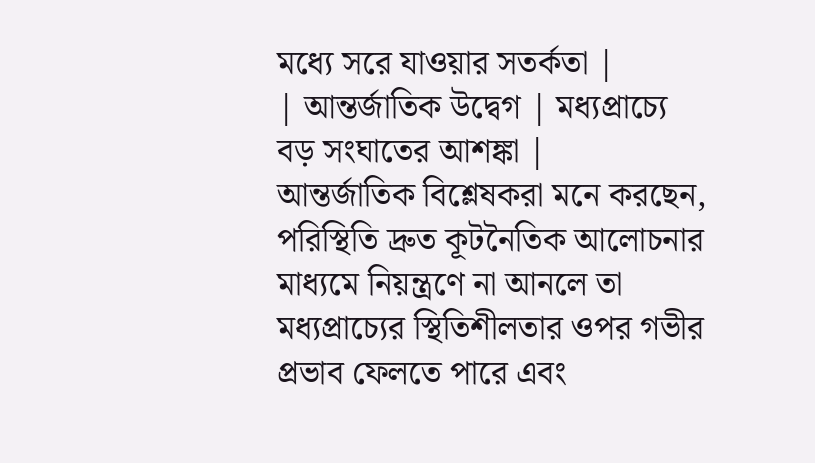মধ্যে সরে যাওয়ার সতর্কতা |
| আন্তর্জাতিক উদ্বেগ | মধ্যপ্রাচ্যে বড় সংঘাতের আশঙ্কা |
আন্তর্জাতিক বিশ্লেষকরা মনে করছেন, পরিস্থিতি দ্রুত কূটনৈতিক আলোচনার মাধ্যমে নিয়ন্ত্রণে না আনলে তা মধ্যপ্রাচ্যের স্থিতিশীলতার ওপর গভীর প্রভাব ফেলতে পারে এবং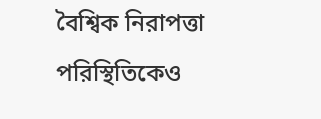বৈশ্বিক নিরাপত্তা পরিস্থিতিকেও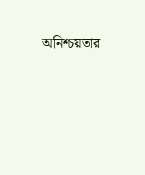অনিশ্চয়তার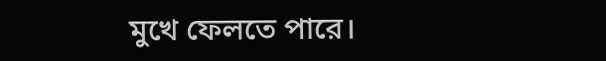মুখে ফেলতে পারে।